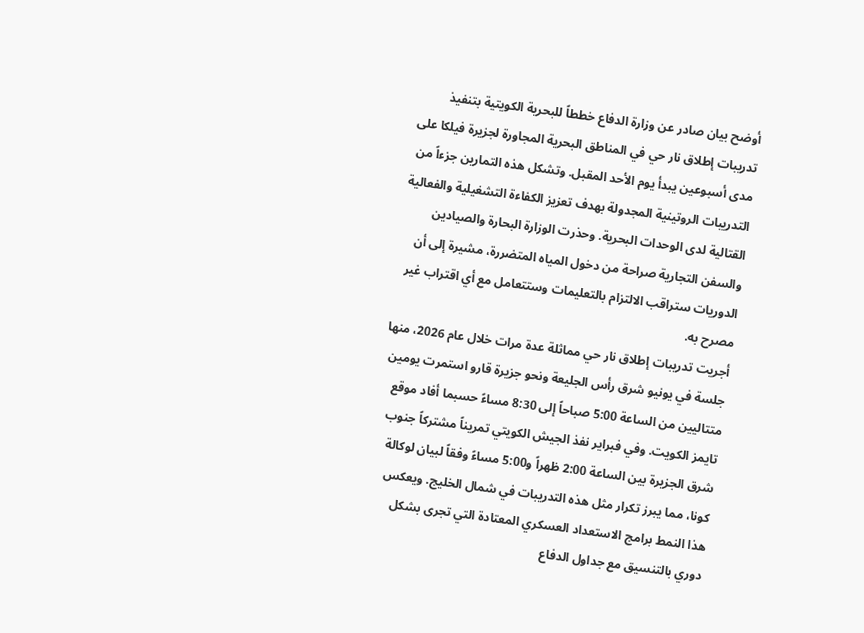أوضح بيان صادر عن وزارة الدفاع خططاً للبحرية الكويتية بتنفيذ تدريبات إطلاق نار حي في المناطق البحرية المجاورة لجزيرة فيلكا على مدى أسبوعين يبدأ يوم الأحد المقبل. وتشكل هذه التمارين جزءاً من التدريبات الروتينية المجدولة بهدف تعزيز الكفاءة التشغيلية والفعالية القتالية لدى الوحدات البحرية. وحذرت الوزارة البحارة والصيادين والسفن التجارية صراحة من دخول المياه المتضررة، مشيرة إلى أن الدوريات ستراقب الالتزام بالتعليمات وستتعامل مع أي اقتراب غير مصرح به.
أجريت تدريبات إطلاق نار حي مماثلة عدة مرات خلال عام 2026، منها جلسة في يونيو شرق رأس الجليعة ونحو جزيرة قارو استمرت يومين متتاليين من الساعة 5:00 صباحاً إلى 8:30 مساءً حسبما أفاد موقع تايمز الكويت. وفي فبراير نفذ الجيش الكويتي تمريناً مشتركاً جنوب شرق الجزيرة بين الساعة 2:00 ظهراً و5:00 مساءً وفقاً لبيان لوكالة كونا، مما يبرز تكرار مثل هذه التدريبات في شمال الخليج. ويعكس هذا النمط برامج الاستعداد العسكري المعتادة التي تجرى بشكل دوري بالتنسيق مع جداول الدفاع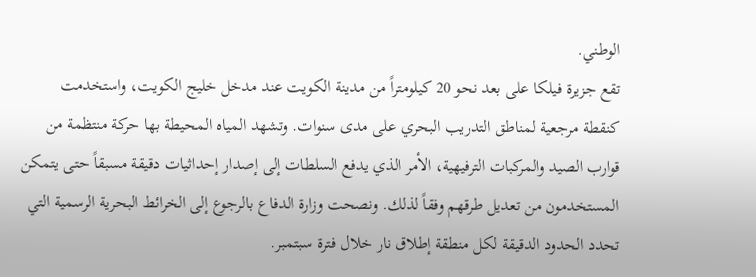الوطني.
تقع جزيرة فيلكا على بعد نحو 20 كيلومتراً من مدينة الكويت عند مدخل خليج الكويت، واستخدمت كنقطة مرجعية لمناطق التدريب البحري على مدى سنوات. وتشهد المياه المحيطة بها حركة منتظمة من قوارب الصيد والمركبات الترفيهية، الأمر الذي يدفع السلطات إلى إصدار إحداثيات دقيقة مسبقاً حتى يتمكن المستخدمون من تعديل طرقهم وفقاً لذلك. ونصحت وزارة الدفاع بالرجوع إلى الخرائط البحرية الرسمية التي تحدد الحدود الدقيقة لكل منطقة إطلاق نار خلال فترة سبتمبر.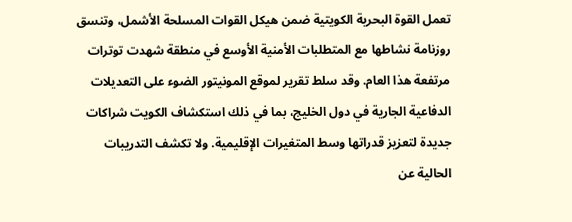تعمل القوة البحرية الكويتية ضمن هيكل القوات المسلحة الأشمل، وتنسق روزنامة نشاطها مع المتطلبات الأمنية الأوسع في منطقة شهدت توترات مرتفعة هذا العام. وقد سلط تقرير لموقع المونيتور الضوء على التعديلات الدفاعية الجارية في دول الخليج، بما في ذلك استكشاف الكويت شراكات جديدة لتعزيز قدراتها وسط المتغيرات الإقليمية. ولا تكشف التدريبات الحالية عن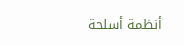أنظمة أسلحة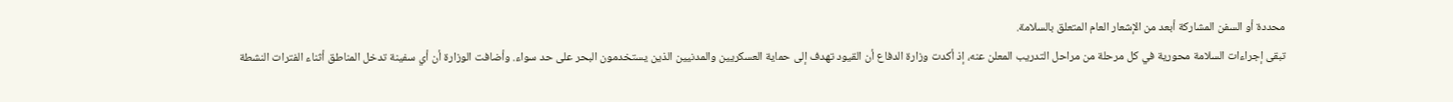محددة أو السفن المشاركة أبعد من الإشعار العام المتعلق بالسلامة.
تبقى إجراءات السلامة محورية في كل مرحلة من مراحل التدريب المعلن عنه، إذ أكدت وزارة الدفاع أن القيود تهدف إلى حماية العسكريين والمدنيين الذين يستخدمون البحر على حد سواء. وأضافت الوزارة أن أي سفينة تدخل المناطق أثناء الفترات النشطة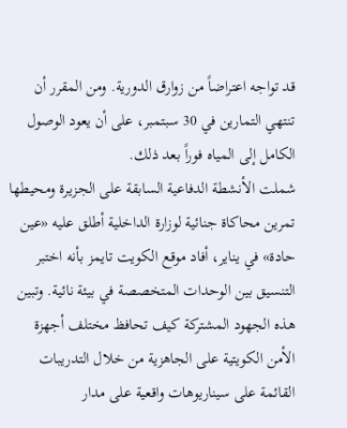قد تواجه اعتراضاً من زوارق الدورية. ومن المقرر أن تنتهي التمارين في 30 سبتمبر، على أن يعود الوصول الكامل إلى المياه فوراً بعد ذلك.
شملت الأنشطة الدفاعية السابقة على الجزيرة ومحيطها تمرين محاكاة جنائية لوزارة الداخلية أطلق عليه «عين حادة» في يناير، أفاد موقع الكويت تايمز بأنه اختبر التنسيق بين الوحدات المتخصصة في بيئة نائية. وتبين هذه الجهود المشتركة كيف تحافظ مختلف أجهزة الأمن الكويتية على الجاهزية من خلال التدريبات القائمة على سيناريوهات واقعية على مدار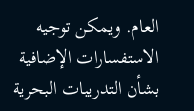العام. ويمكن توجيه الاستفسارات الإضافية بشأن التدريبات البحرية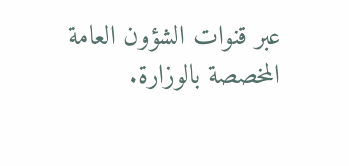عبر قنوات الشؤون العامة المخصصة بالوزارة.